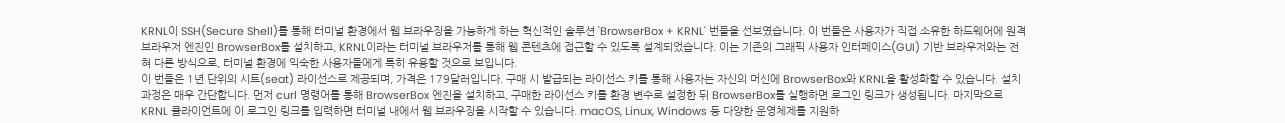KRNL이 SSH(Secure Shell)를 통해 터미널 환경에서 웹 브라우징을 가능하게 하는 혁신적인 솔루션 'BrowserBox + KRNL' 번들을 선보였습니다. 이 번들은 사용자가 직접 소유한 하드웨어에 원격 브라우저 엔진인 BrowserBox를 설치하고, KRNL이라는 터미널 브라우저를 통해 웹 콘텐츠에 접근할 수 있도록 설계되었습니다. 이는 기존의 그래픽 사용자 인터페이스(GUI) 기반 브라우저와는 전혀 다른 방식으로, 터미널 환경에 익숙한 사용자들에게 특히 유용할 것으로 보입니다.
이 번들은 1년 단위의 시트(seat) 라이선스로 제공되며, 가격은 179달러입니다. 구매 시 발급되는 라이선스 키를 통해 사용자는 자신의 머신에 BrowserBox와 KRNL을 활성화할 수 있습니다. 설치 과정은 매우 간단합니다. 먼저 curl 명령어를 통해 BrowserBox 엔진을 설치하고, 구매한 라이선스 키를 환경 변수로 설정한 뒤 BrowserBox를 실행하면 로그인 링크가 생성됩니다. 마지막으로 KRNL 클라이언트에 이 로그인 링크를 입력하면 터미널 내에서 웹 브라우징을 시작할 수 있습니다. macOS, Linux, Windows 등 다양한 운영체제를 지원하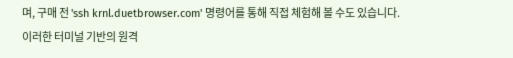며, 구매 전 'ssh krnl.duetbrowser.com' 명령어를 통해 직접 체험해 볼 수도 있습니다.
이러한 터미널 기반의 원격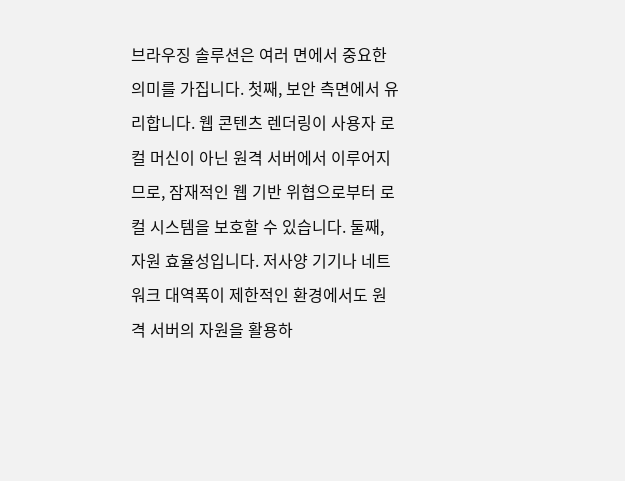브라우징 솔루션은 여러 면에서 중요한 의미를 가집니다. 첫째, 보안 측면에서 유리합니다. 웹 콘텐츠 렌더링이 사용자 로컬 머신이 아닌 원격 서버에서 이루어지므로, 잠재적인 웹 기반 위협으로부터 로컬 시스템을 보호할 수 있습니다. 둘째, 자원 효율성입니다. 저사양 기기나 네트워크 대역폭이 제한적인 환경에서도 원격 서버의 자원을 활용하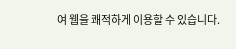여 웹을 쾌적하게 이용할 수 있습니다.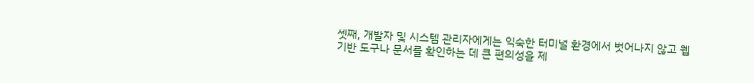셋째, 개발자 및 시스템 관리자에게는 익숙한 터미널 환경에서 벗어나지 않고 웹 기반 도구나 문서를 확인하는 데 큰 편의성을 제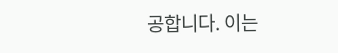공합니다. 이는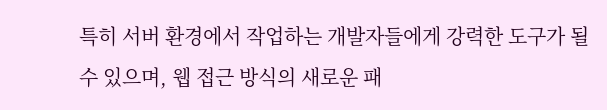특히 서버 환경에서 작업하는 개발자들에게 강력한 도구가 될 수 있으며, 웹 접근 방식의 새로운 패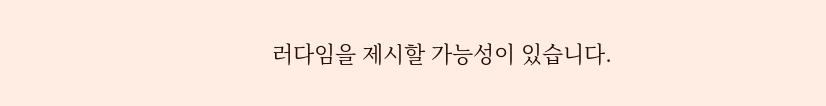러다임을 제시할 가능성이 있습니다.